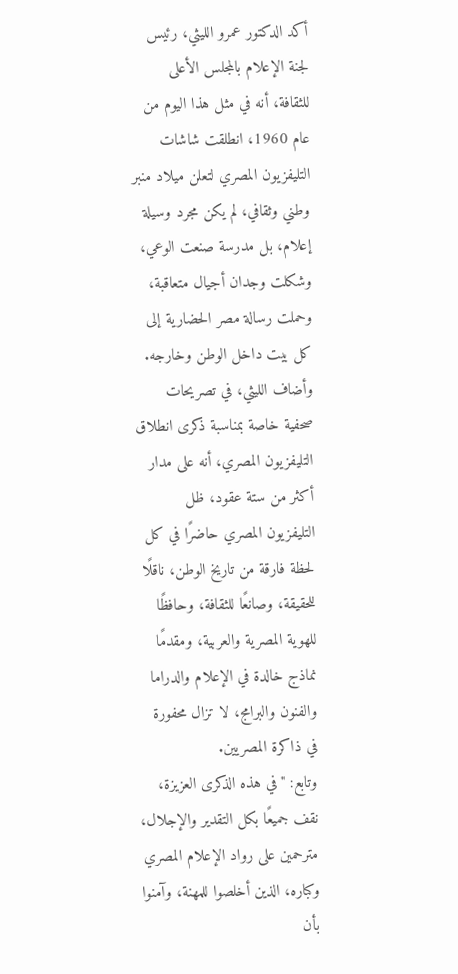أكد الدكتور عمرو الليثي، رئيس لجنة الإعلام بالمجلس الأعلى للثقافة، أنه في مثل هذا اليوم من عام 1960، انطلقت شاشات التليفزيون المصري لتعلن ميلاد منبر وطني وثقافي، لم يكن مجرد وسيلة إعلام، بل مدرسة صنعت الوعي، وشكلت وجدان أجيال متعاقبة، وحملت رسالة مصر الحضارية إلى كل بيت داخل الوطن وخارجه.
وأضاف الليثي، في تصريحات صحفية خاصة بمناسبة ذكرى انطلاق التليفزيون المصري، أنه على مدار أكثر من ستة عقود، ظل التليفزيون المصري حاضرًا في كل لحظة فارقة من تاريخ الوطن، ناقلًا للحقيقة، وصانعًا للثقافة، وحافظًا للهوية المصرية والعربية، ومقدمًا نماذج خالدة في الإعلام والدراما والفنون والبرامج، لا تزال محفورة في ذاكرة المصريين.
وتابع: "في هذه الذكرى العزيزة، نقف جميعًا بكل التقدير والإجلال، مترحمين على رواد الإعلام المصري وكباره، الذين أخلصوا للمهنة، وآمنوا بأن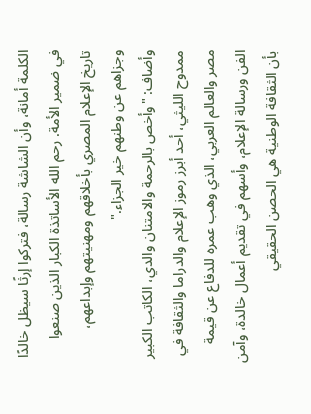الكلمة أمانة، وأن الشاشة رسالة، فتركوا إرثًا سيظل خالدًا في ضمير الأمة. رحم الله الأساتذة الكبار الذين صنعوا تاريخ الإعلام المصري بأخلاقهم ومهنيتهم وإبداعهم، وجزاهم عن وطنهم خير الجزاء."
وأضاف: "وأخص بالرحمة والامتنان والدي، الكاتب الكبير ممدوح الليثي، أحد أبرز رموز الإعلام والدراما والثقافة في مصر والعالم العربي، الذي وهب عمره للدفاع عن قيمة الفن ورسالة الإعلام، وأسهم في تقديم أعمال خالدة، وآمن بأن الثقافة الوطنية هي الحصن الحقيقي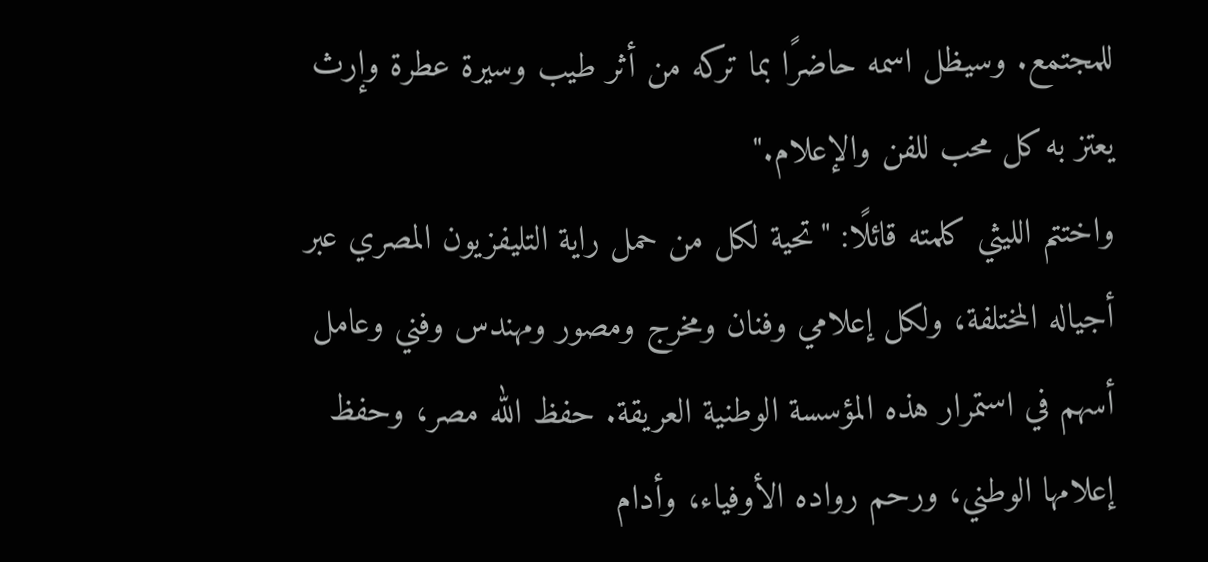للمجتمع. وسيظل اسمه حاضرًا بما تركه من أثر طيب وسيرة عطرة وإرث يعتز به كل محب للفن والإعلام."
واختتم الليثي كلمته قائلًا: "تحية لكل من حمل راية التليفزيون المصري عبر أجياله المختلفة، ولكل إعلامي وفنان ومخرج ومصور ومهندس وفني وعامل أسهم في استمرار هذه المؤسسة الوطنية العريقة. حفظ الله مصر، وحفظ إعلامها الوطني، ورحم رواده الأوفياء، وأدام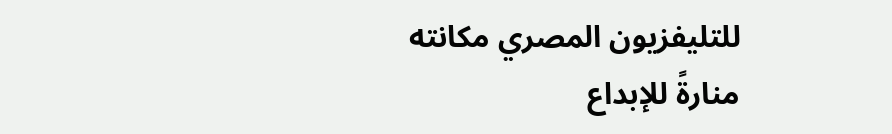للتليفزيون المصري مكانته منارةً للإبداع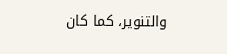والتنوير، كما كان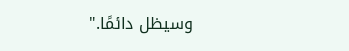وسيظل دائمًا."